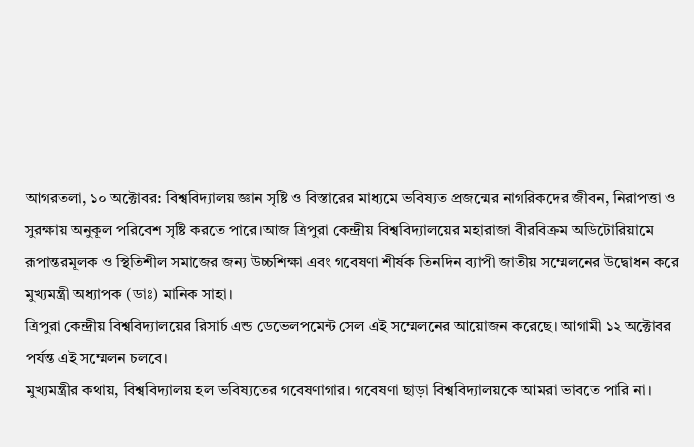আগরতলা, ১০ অক্টোবর: বিশ্ববিদ্যালয় জ্ঞান সৃষ্টি ও বিস্তারের মাধ্যমে ভবিষ্যত প্রজন্মের নাগরিকদের জীবন, নিরাপত্তা ও সুরক্ষায় অনুকূল পরিবেশ সৃষ্টি করতে পারে।আজ ত্রিপুরা কেন্দ্রীয় বিশ্ববিদ্যালয়ের মহারাজা বীরবিক্রম অডিটোরিয়ামে রূপান্তরমূলক ও স্থিতিশীল সমাজের জন্য উচ্চশিক্ষা এবং গবেষণা শীর্ষক তিনদিন ব্যাপী জাতীয় সম্মেলনের উদ্বোধন করে মুখ্যমন্ত্রী অধ্যাপক (ডাঃ) মানিক সাহা।
ত্রিপুরা কেন্দ্রীয় বিশ্ববিদ্যালয়ের রিসার্চ এন্ড ডেভেলপমেন্ট সেল এই সম্মেলনের আয়োজন করেছে। আগামী ১২ অক্টোবর পর্যন্ত এই সম্মেলন চলবে।
মুখ্যমন্ত্রীর কথায়, বিশ্ববিদ্যালয় হল ভবিষ্যতের গবেষণাগার। গবেষণা ছাড়া বিশ্ববিদ্যালয়কে আমরা ভাবতে পারি না।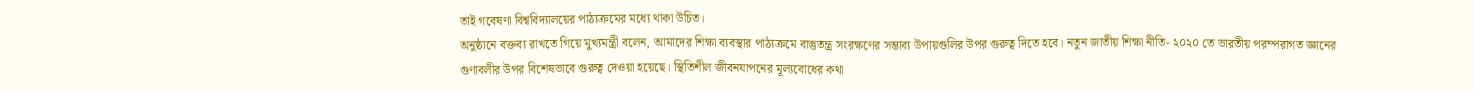তাই গবেষণা বিশ্ববিদ্যালয়ের পাঠ্যক্রমের মধ্যে থাকা উচিত।
অনুষ্ঠানে বক্তব্য রাখতে গিয়ে মুখ্যমন্ত্রী বলেন, আমাদের শিক্ষা ব্যবস্থার পাঠ্যক্রমে বাস্তুতন্ত্র সংরক্ষণের সম্ভাব্য উপায়গুলির উপর গুরুত্ব দিতে হবে। নতুন জাতীয় শিক্ষা নীতি- ২০২০ তে ভারতীয় পরম্পরাগত জ্ঞানের গুণাবলীর উপর বিশেষভাবে গুরুত্ব দেওয়া হয়েছে। স্থিতিশীল জীবনযাপনের মূল্যবোধের কথা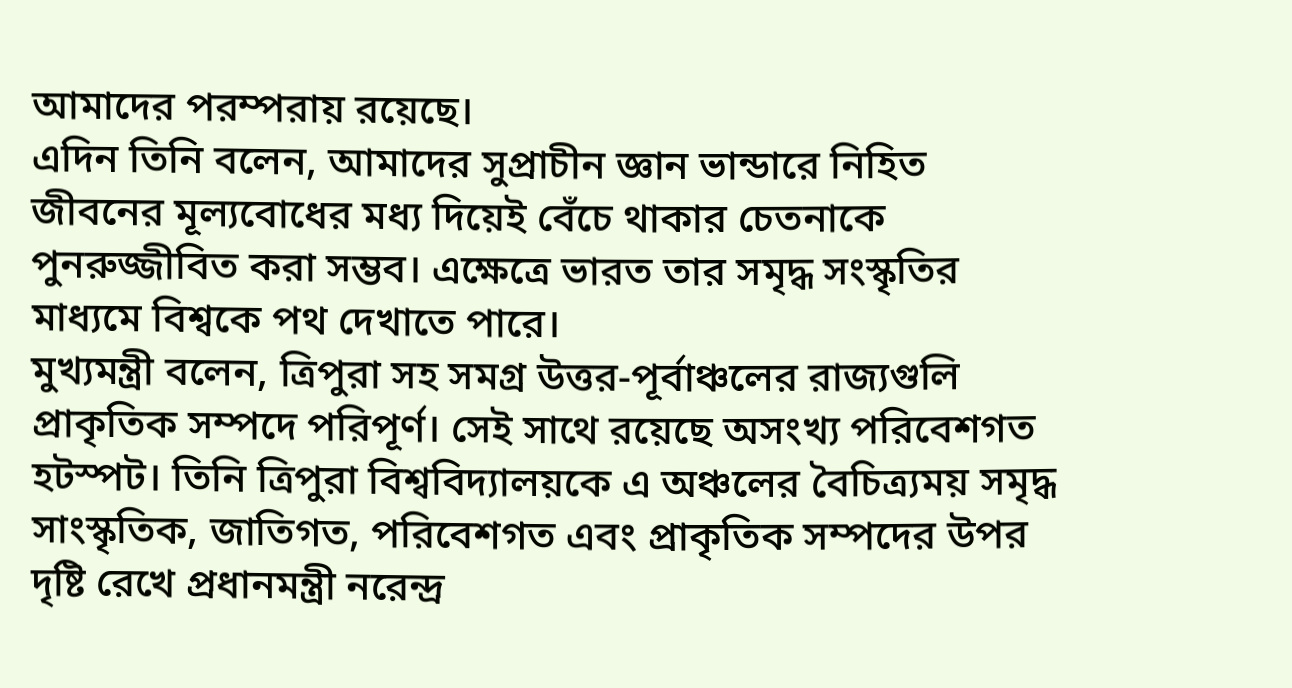আমাদের পরম্পরায় রয়েছে।
এদিন তিনি বলেন, আমাদের সুপ্রাচীন জ্ঞান ভান্ডারে নিহিত জীবনের মূল্যবোধের মধ্য দিয়েই বেঁচে থাকার চেতনাকে পুনরুজ্জীবিত করা সম্ভব। এক্ষেত্রে ভারত তার সমৃদ্ধ সংস্কৃতির মাধ্যমে বিশ্বকে পথ দেখাতে পারে।
মুখ্যমন্ত্রী বলেন, ত্রিপুরা সহ সমগ্র উত্তর-পূর্বাঞ্চলের রাজ্যগুলি প্রাকৃতিক সম্পদে পরিপূর্ণ। সেই সাথে রয়েছে অসংখ্য পরিবেশগত হটস্পট। তিনি ত্রিপুরা বিশ্ববিদ্যালয়কে এ অঞ্চলের বৈচিত্র্যময় সমৃদ্ধ সাংস্কৃতিক, জাতিগত, পরিবেশগত এবং প্রাকৃতিক সম্পদের উপর দৃষ্টি রেখে প্রধানমন্ত্রী নরেন্দ্র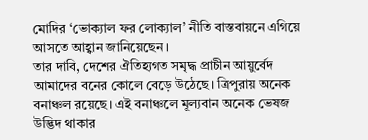মোদির ‘ভোক্যাল ফর লোক্যাল’ নীতি বাস্তবায়নে এগিয়ে আসতে আহ্বান জানিয়েছেন।
তার দাবি, দেশের ঐতিহ্যগত সমৃদ্ধ প্রাচীন আয়ুর্বেদ আমাদের বনের কোলে বেড়ে উঠেছে। ত্রিপুরায় অনেক বনাঞ্চল রয়েছে। এই বনাঞ্চলে মূল্যবান অনেক ভেষজ উদ্ভিদ থাকার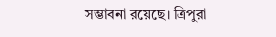সম্ভাবনা রয়েছে। ত্রিপুরা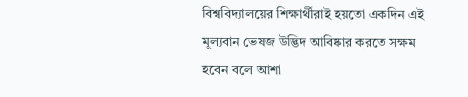বিশ্ববিদ্যালয়ের শিক্ষার্থীরাই হয়তো একদিন এই মূল্যবান ভেষজ উদ্ভিদ আবিষ্কার করতে সক্ষম হবেন বলে আশা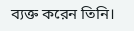ব্যক্ত করেন তিনি।